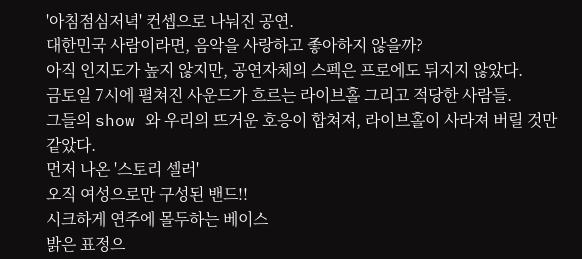'아침점심저녁' 컨셉으로 나눠진 공연.
대한민국 사람이라면, 음악을 사랑하고 좋아하지 않을까?
아직 인지도가 높지 않지만, 공연자체의 스펙은 프로에도 뒤지지 않았다.
금토일 7시에 펼쳐진 사운드가 흐르는 라이브홀 그리고 적당한 사람들.
그들의 show 와 우리의 뜨거운 호응이 합쳐져, 라이브홀이 사라져 버릴 것만 같았다.
먼저 나온 '스토리 셀러'
오직 여성으로만 구성된 밴드!!
시크하게 연주에 몰두하는 베이스
밝은 표정으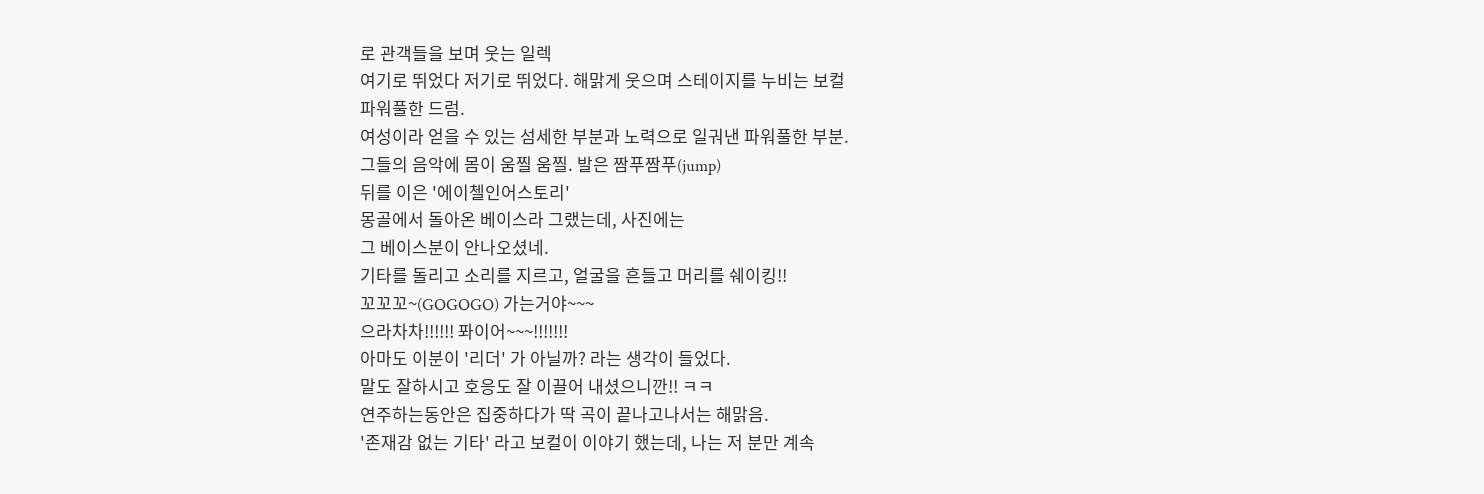로 관객들을 보며 웃는 일렉
여기로 뛰었다 저기로 뛰었다. 해맑게 웃으며 스테이지를 누비는 보컬
파워풀한 드럼.
여성이라 얻을 수 있는 섬세한 부분과 노력으로 일궈낸 파워풀한 부분.
그들의 음악에 몸이 움찔 움찔. 발은 짬푸짬푸(jump)
뒤를 이은 '에이첼인어스토리'
몽골에서 돌아온 베이스라 그랬는데, 사진에는
그 베이스분이 안나오셨네.
기타를 돌리고 소리를 지르고, 얼굴을 흔들고 머리를 쉐이킹!!
꼬꼬꼬~(GOGOGO) 가는거야~~~
으라차차!!!!!! 퐈이어~~~!!!!!!!
아마도 이분이 '리더' 가 아닐까? 라는 생각이 들었다.
말도 잘하시고 호응도 잘 이끌어 내셨으니깐!! ㅋㅋ
연주하는동안은 집중하다가 딱 곡이 끝나고나서는 해맑음.
'존재감 없는 기타' 라고 보컬이 이야기 했는데, 나는 저 분만 계속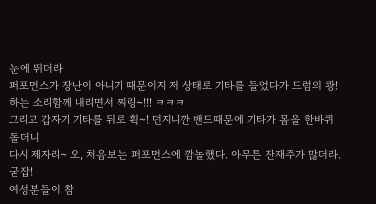눈에 뛰더라
퍼포먼스가 장난이 아니기 때문이지 저 상태로 기타를 들었다가 드럼의 쾅!
하는 소리함께 내리면서 찌링~!!! ㅋㅋㅋ
그리고 갑자기 기타를 뒤로 휙~! 던지니깐 밴드때문에 기타가 몸을 한바퀴 돌더니
다시 제자리~ 오, 처음보는 퍼포먼스에 깜놀했다. 아무튼 잔재주가 많더라. 굳잡!
여성분들이 참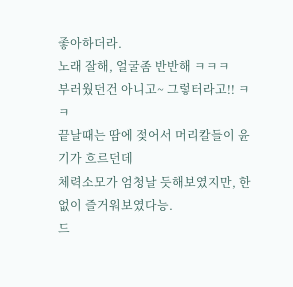좋아하더라.
노래 잘해, 얼굴좀 반반해 ㅋㅋㅋ
부러웠던건 아니고~ 그렇터라고!! ㅋㅋ
끝날때는 땀에 젖어서 머리칼들이 윤기가 흐르던데
체력소모가 엄청날 듯해보였지만, 한없이 즐거워보였다능.
드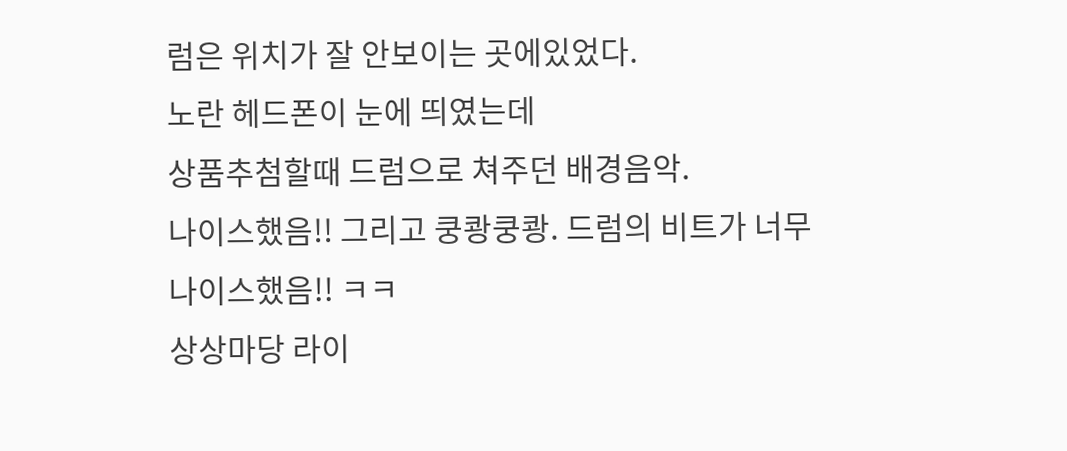럼은 위치가 잘 안보이는 곳에있었다.
노란 헤드폰이 눈에 띄였는데
상품추첨할때 드럼으로 쳐주던 배경음악.
나이스했음!! 그리고 쿵쾅쿵쾅. 드럼의 비트가 너무
나이스했음!! ㅋㅋ
상상마당 라이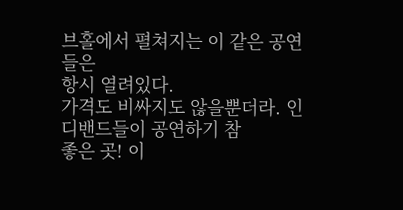브홀에서 펼쳐지는 이 같은 공연들은
항시 열려있다.
가격도 비싸지도 않을뿐더라. 인디밴드들이 공연하기 참
좋은 곳! 이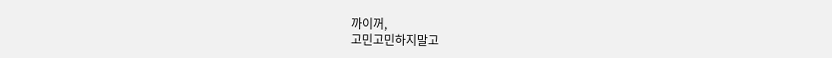까이꺼,
고민고민하지말고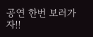공연 한번 보러가자!!